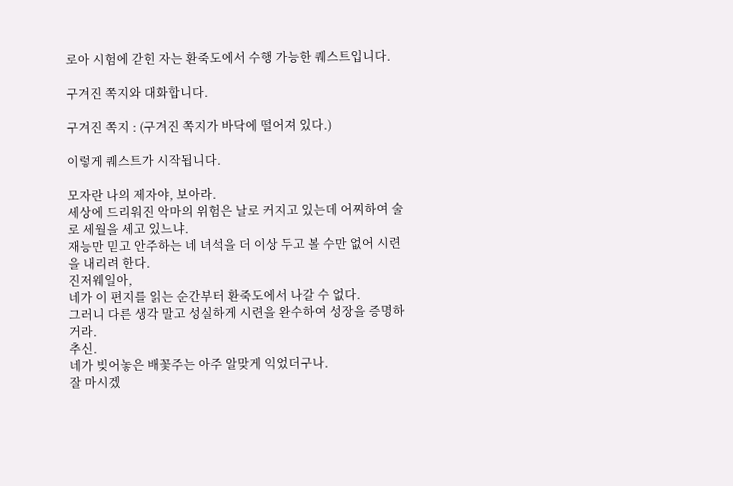로아 시험에 갇힌 자는 환죽도에서 수행 가능한 퀘스트입니다.

구겨진 쪽지와 대화합니다.

구겨진 쪽지 : (구겨진 쪽지가 바닥에 떨어져 있다.)

이렇게 퀘스트가 시작됩니다.

모자란 나의 제자야, 보아라.
세상에 드리워진 악마의 위험은 날로 커지고 있는데 어찌하여 술로 세월을 세고 있느냐.
재능만 믿고 안주하는 네 녀석을 더 이상 두고 볼 수만 없어 시련을 내리려 한다.
진저웨일아,
네가 이 편지를 읽는 순간부터 환죽도에서 나갈 수 없다.
그러니 다른 생각 말고 성실하게 시련을 완수하여 성장을 증명하거라.
추신.
네가 빚어놓은 배꽃주는 아주 알맞게 익었더구나.
잘 마시겠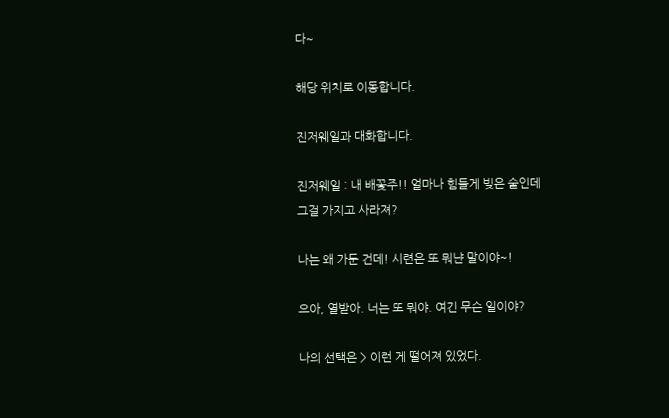다~

해당 위치로 이동합니다.

진저웨일과 대화합니다.

진저웨일 : 내 배꽃주!! 얼마나 힘들게 빚은 술인데
그걸 가지고 사라져?

나는 왜 가둔 건데! 시련은 또 뭐냔 말이야~!

으아, 열받아. 너는 또 뭐야. 여긴 무슨 일이야?

나의 선택은 > 이런 게 떨어져 있었다.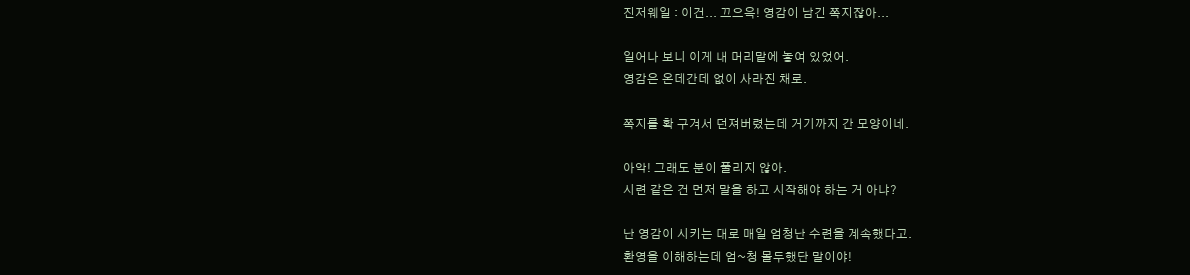진저웨일 : 이건... 끄으윽! 영감이 남긴 쪽지잖아...

일어나 보니 이게 내 머리맡에 놓여 있었어.
영감은 온데간데 없이 사라진 채로.

쪽지를 확 구겨서 던져버렸는데 거기까지 간 모양이네.

아악! 그래도 분이 풀리지 않아.
시련 같은 건 먼저 말을 하고 시작해야 하는 거 아냐?

난 영감이 시키는 대로 매일 엄청난 수련을 계속했다고.
환영을 이해하는데 엄~청 몰두했단 말이야!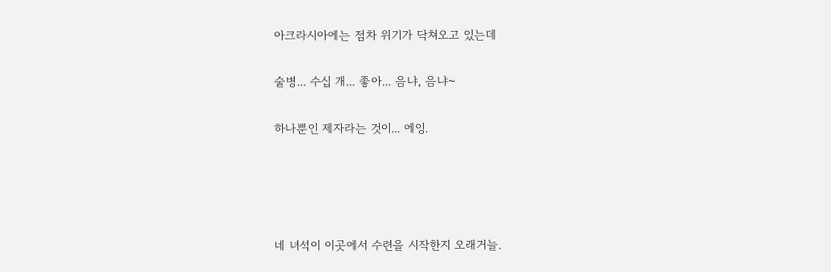아크라시아에는 점차 위기가 닥쳐오고 있는데

술병... 수십 개... 좋아... 음냐, 음냐~

하나뿐인 제자라는 것이... 에잉.




네 녀석이 이곳에서 수련을 시작한지 오래거늘.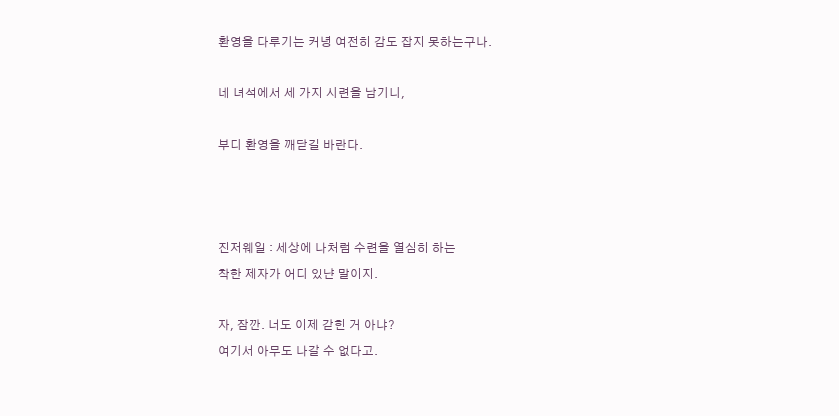환영을 다루기는 커녕 여전히 감도 잡지 못하는구나.

네 녀석에서 세 가지 시련을 남기니,

부디 환영을 깨닫길 바란다.



진저웨일 : 세상에 나처럼 수련을 열심히 하는
착한 제자가 어디 있냔 말이지.

자, 잠깐. 너도 이제 갇힌 거 아냐?
여기서 아무도 나갈 수 없다고.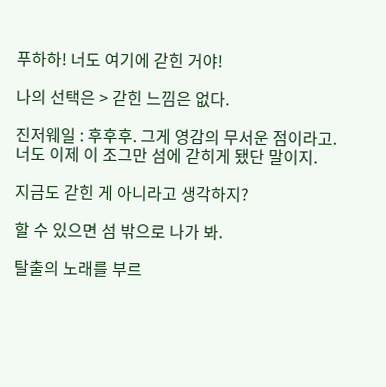푸하하! 너도 여기에 갇힌 거야!

나의 선택은 > 갇힌 느낌은 없다.

진저웨일 : 후후후. 그게 영감의 무서운 점이라고.
너도 이제 이 조그만 섬에 갇히게 됐단 말이지.

지금도 갇힌 게 아니라고 생각하지?

할 수 있으면 섬 밖으로 나가 봐.

탈출의 노래를 부르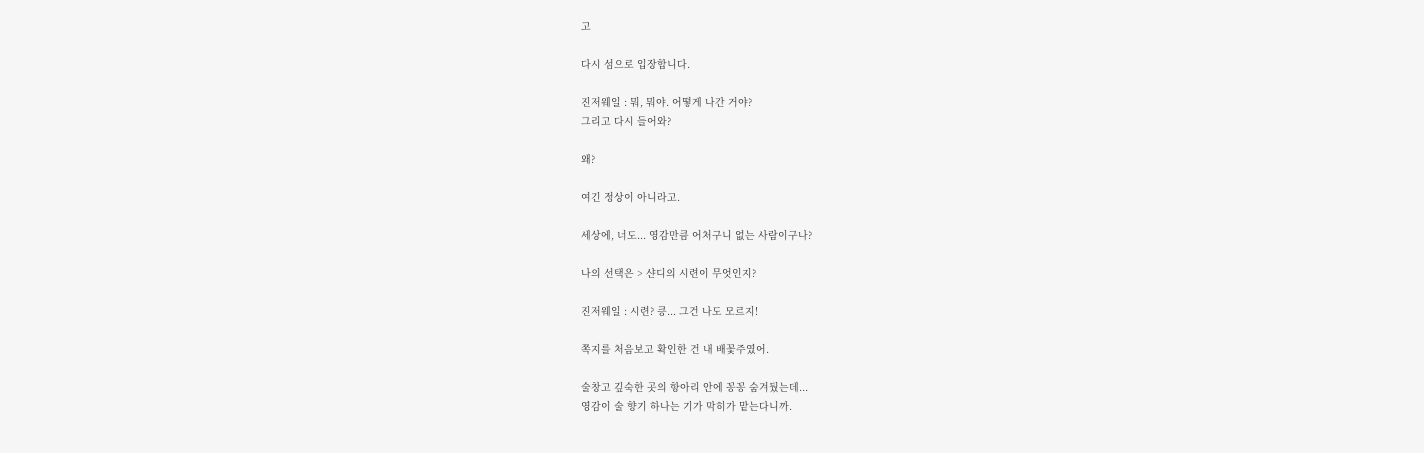고

다시 섬으로 입장합니다.

진저웨일 : 뭐, 뭐야. 어떻게 나간 거야?
그리고 다시 들어와?

왜?

여긴 정상이 아니라고.

세상에, 너도... 영감만큼 어처구니 없는 사람이구나?

나의 선택은 > 샨디의 시련이 무엇인지?

진저웨일 : 시련? 킁... 그건 나도 모르지!

쪽지를 처음보고 확인한 건 내 배꽃주였어.

술창고 깊숙한 곳의 항아리 안에 꽁꽁 숨겨뒀는데...
영감이 술 향기 하나는 기가 막히가 맡는다니까.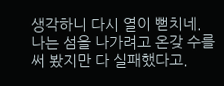생각하니 다시 열이 뻗치네.
나는 섬을 나가려고 온갖 수를 써 봤지만 다 실패했다고.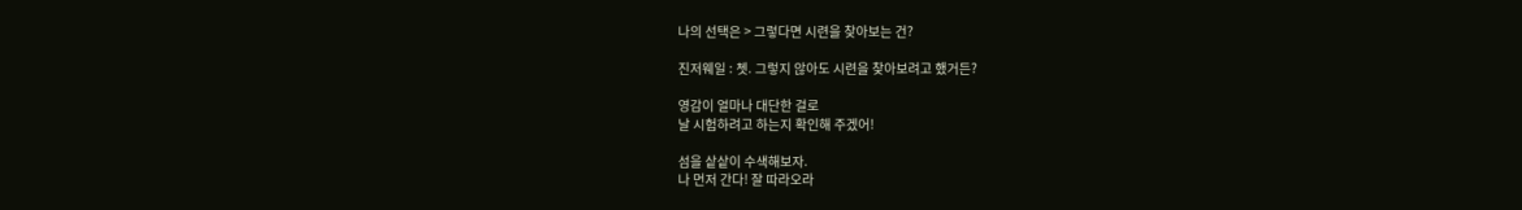나의 선택은 > 그렇다면 시련을 찾아보는 건?

진저웨일 : 쳇. 그렇지 않아도 시련을 찾아보려고 했거든?

영감이 얼마나 대단한 걸로
날 시험하려고 하는지 확인해 주겠어!

섬을 샅샅이 수색해보자.
나 먼저 간다! 잘 따라오라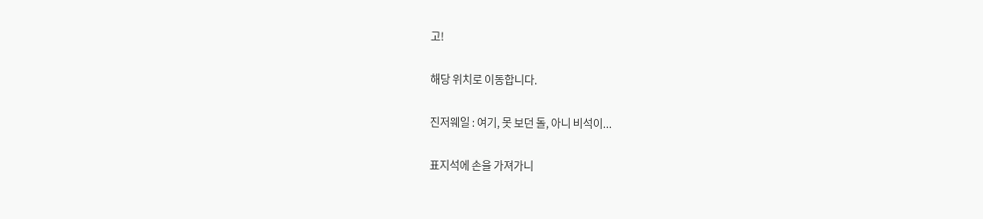고!

해당 위치로 이동합니다.

진저웨일 : 여기, 못 보던 돌, 아니 비석이...

표지석에 손을 가져가니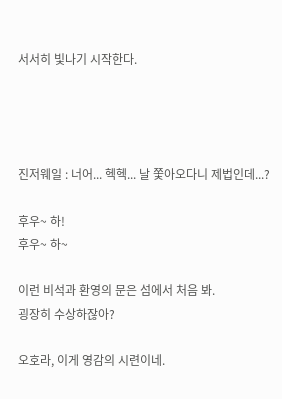서서히 빛나기 시작한다.




진저웨일 : 너어... 헥헥... 날 쫓아오다니 제법인데...?

후우~ 하!
후우~ 하~

이런 비석과 환영의 문은 섬에서 처음 봐.
굉장히 수상하잖아?

오호라, 이게 영감의 시련이네.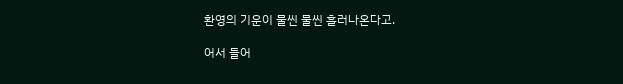환영의 기운이 물씬 물씬 흘러나온다고.

어서 들어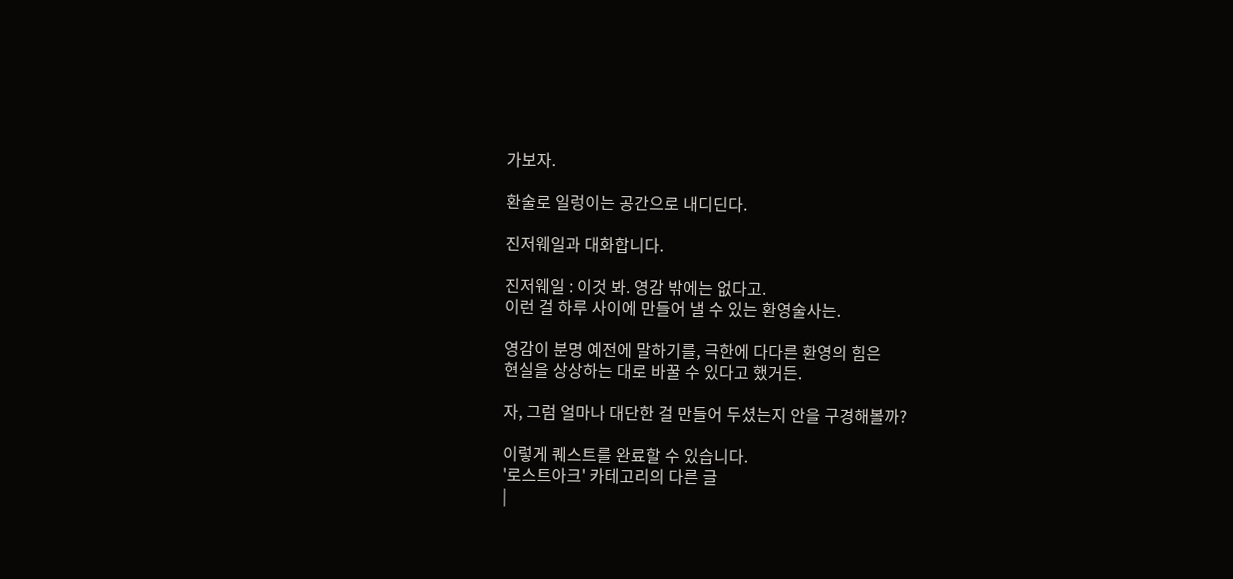가보자.

환술로 일렁이는 공간으로 내디딘다.

진저웨일과 대화합니다.

진저웨일 : 이것 봐. 영감 밖에는 없다고.
이런 걸 하루 사이에 만들어 낼 수 있는 환영술사는.

영감이 분명 예전에 말하기를, 극한에 다다른 환영의 힘은
현실을 상상하는 대로 바꿀 수 있다고 했거든.

자, 그럼 얼마나 대단한 걸 만들어 두셨는지 안을 구경해볼까?

이렇게 퀘스트를 완료할 수 있습니다.
'로스트아크' 카테고리의 다른 글
|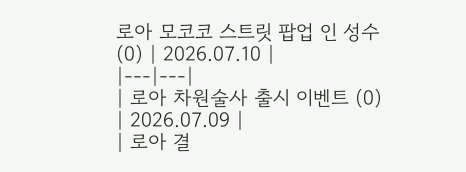로아 모코코 스트릿 팝업 인 성수 (0) | 2026.07.10 |
|---|---|
| 로아 차원술사 출시 이벤트 (0) | 2026.07.09 |
| 로아 결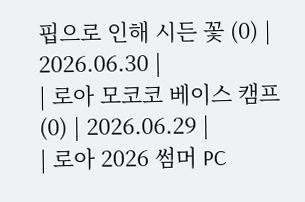핍으로 인해 시든 꽃 (0) | 2026.06.30 |
| 로아 모코코 베이스 캠프 (0) | 2026.06.29 |
| 로아 2026 썸머 PC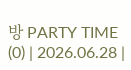방 PARTY TIME (0) | 2026.06.28 |